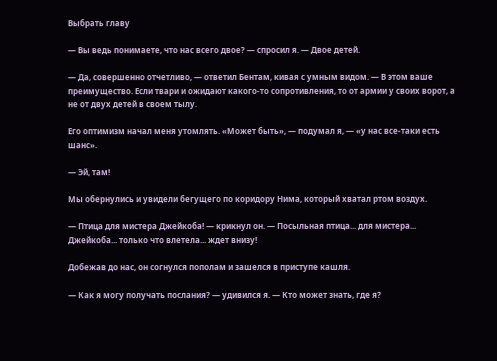Выбрать главу

— Вы ведь понимаете, что нас всего двое? — спросил я. — Двое детей.

— Да, совершенно отчетливо, — ответил Бентам, кивая с умным видом. — В этом ваше преимущество. Если твари и ожидают какого-то сопротивления, то от армии у своих ворот, а не от двух детей в своем тылу.

Его оптимизм начал меня утомлять. «Может быть», — подумал я, — «у нас все-таки есть шанс».

— Эй, там!

Мы обернулись и увидели бегущего по коридору Нима, который хватал ртом воздух.

— Птица для мистера Джейкоба! — крикнул он. — Посыльная птица... для мистера... Джейкоба... только что влетела... ждет внизу!

Добежав до нас, он согнулся пополам и зашелся в приступе кашля.

— Как я могу получать послания? — удивился я. — Кто может знать, где я?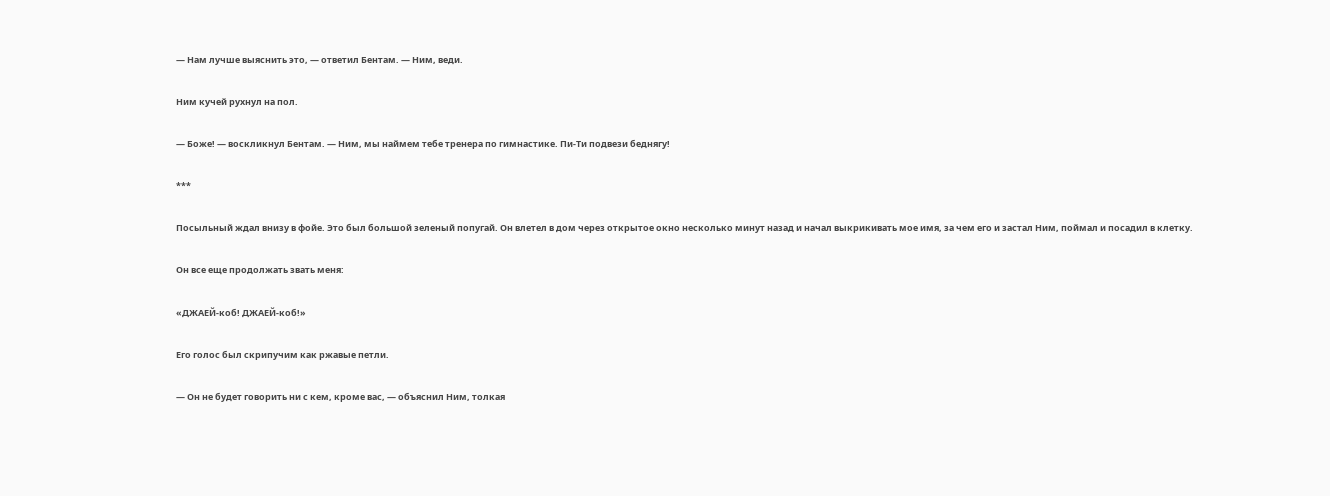— Нам лучше выяснить это, — ответил Бентам. — Ним, веди.

Ним кучей рухнул на пол.

— Боже! — воскликнул Бентам. — Ним, мы наймем тебе тренера по гимнастике. Пи-Ти подвези беднягу!

***

Посыльный ждал внизу в фойе. Это был большой зеленый попугай. Он влетел в дом через открытое окно несколько минут назад и начал выкрикивать мое имя, за чем его и застал Ним, поймал и посадил в клетку.

Он все еще продолжать звать меня:

«ДЖАЕЙ-коб! ДЖАЕЙ-коб!»

Его голос был скрипучим как ржавые петли.

— Он не будет говорить ни с кем, кроме вас, — объяснил Ним, толкая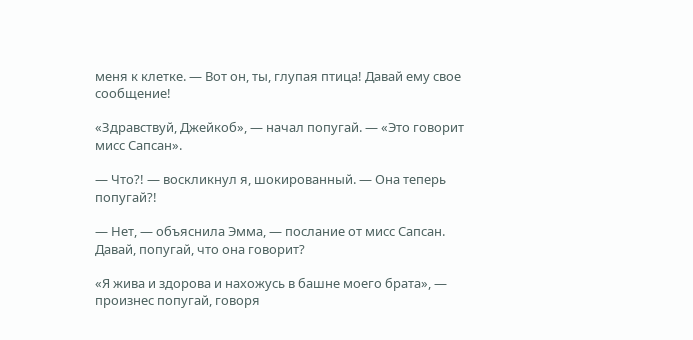меня к клетке. — Вот он, ты, глупая птица! Давай ему свое сообщение!

«Здравствуй, Джейкоб», — начал попугай. — «Это говорит мисс Сапсан».

— Что?! — воскликнул я, шокированный. — Она теперь попугай?!

— Нет, — объяснила Эмма, — послание от мисс Сапсан. Давай, попугай, что она говорит?

«Я жива и здорова и нахожусь в башне моего брата», — произнес попугай, говоря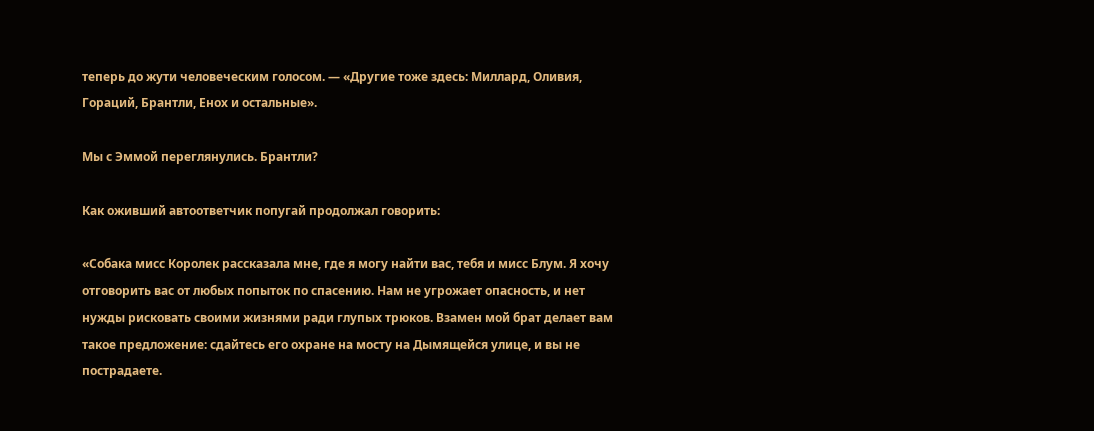теперь до жути человеческим голосом. — «Другие тоже здесь: Миллард, Оливия, Гораций, Брантли, Енох и остальные».

Мы с Эммой переглянулись. Брантли?

Как оживший автоответчик попугай продолжал говорить:

«Собака мисс Королек рассказала мне, где я могу найти вас, тебя и мисс Блум. Я хочу отговорить вас от любых попыток по спасению. Нам не угрожает опасность, и нет нужды рисковать своими жизнями ради глупых трюков. Взамен мой брат делает вам такое предложение: сдайтесь его охране на мосту на Дымящейся улице, и вы не пострадаете.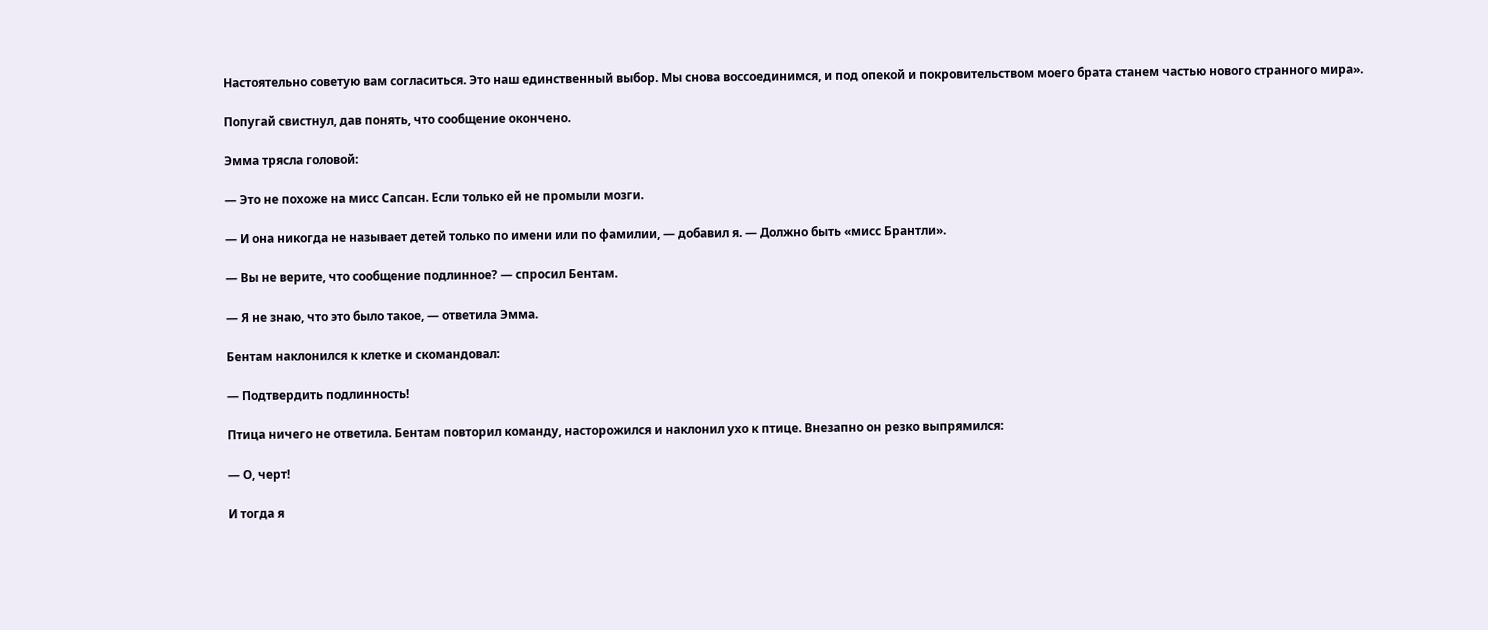Настоятельно советую вам согласиться. Это наш единственный выбор. Мы снова воссоединимся, и под опекой и покровительством моего брата станем частью нового странного мира».

Попугай свистнул, дав понять, что сообщение окончено.

Эмма трясла головой:

— Это не похоже на мисс Сапсан. Если только ей не промыли мозги.

— И она никогда не называет детей только по имени или по фамилии, — добавил я. — Должно быть «мисс Брантли».

— Вы не верите, что сообщение подлинное? — спросил Бентам.

— Я не знаю, что это было такое, — ответила Эмма.

Бентам наклонился к клетке и скомандовал:

— Подтвердить подлинность!

Птица ничего не ответила. Бентам повторил команду, насторожился и наклонил ухо к птице. Внезапно он резко выпрямился:

— О, черт!

И тогда я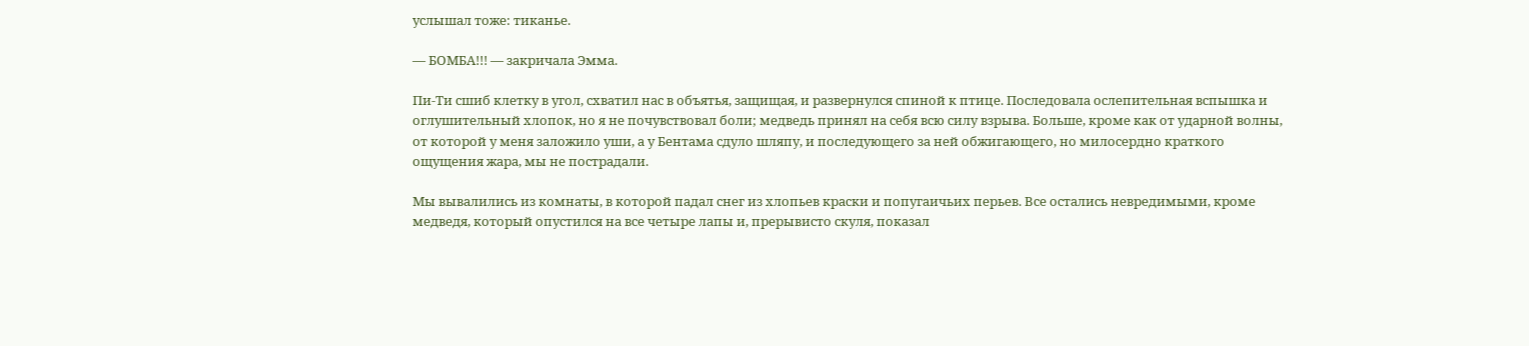услышал тоже: тиканье.

— БОМБА!!! — закричала Эмма.

Пи-Ти сшиб клетку в угол, схватил нас в объятья, защищая, и развернулся спиной к птице. Последовала ослепительная вспышка и оглушительный хлопок, но я не почувствовал боли; медведь принял на себя всю силу взрыва. Больше, кроме как от ударной волны, от которой у меня заложило уши, а у Бентама сдуло шляпу, и последующего за ней обжигающего, но милосердно краткого ощущения жара, мы не пострадали.

Мы вывалились из комнаты, в которой падал снег из хлопьев краски и попугаичьих перьев. Все остались невредимыми, кроме медведя, который опустился на все четыре лапы и, прерывисто скуля, показал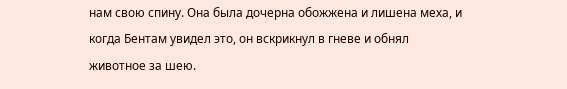нам свою спину. Она была дочерна обожжена и лишена меха, и когда Бентам увидел это, он вскрикнул в гневе и обнял животное за шею.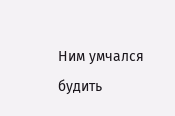Ним умчался будить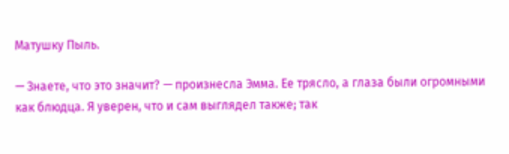Матушку Пыль.

— Знаете, что это значит? — произнесла Эмма. Ее трясло, а глаза были огромными как блюдца. Я уверен, что и сам выглядел также; так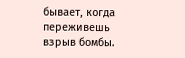бывает, когда переживешь взрыв бомбы.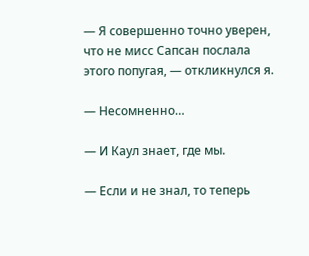— Я совершенно точно уверен, что не мисс Сапсан послала этого попугая, — откликнулся я.

— Несомненно…

— И Каул знает, где мы.

— Если и не знал, то теперь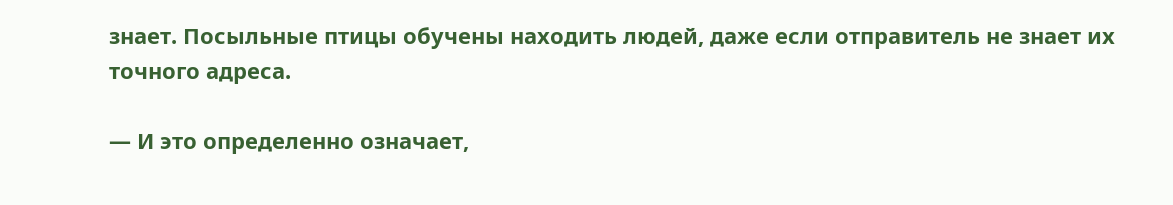знает. Посыльные птицы обучены находить людей, даже если отправитель не знает их точного адреса.

— И это определенно означает,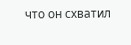что он схватил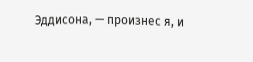Эддисона, — произнес я, и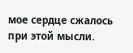мое сердце сжалось при этой мысли.